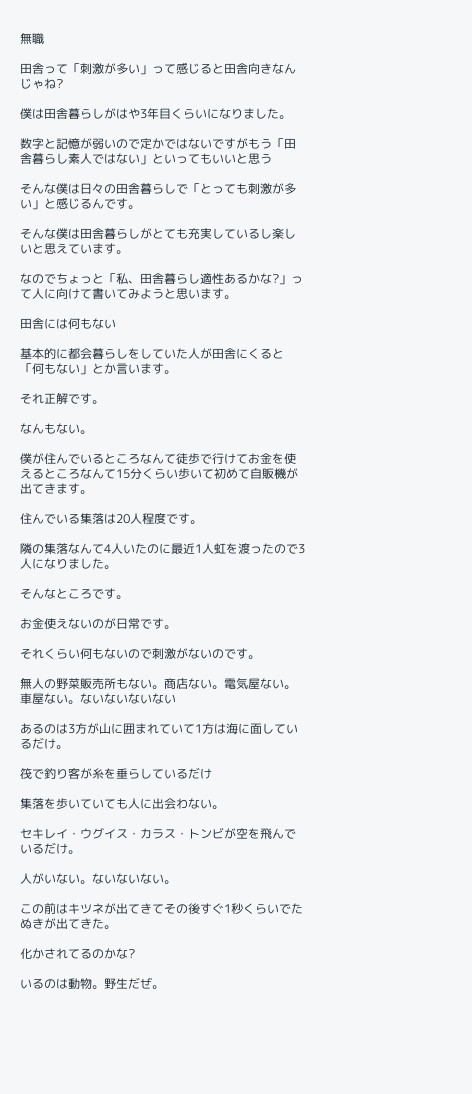無職

田舎って「刺激が多い」って感じると田舎向きなんじゃね?

僕は田舎暮らしがはや3年目くらいになりました。

数字と記憶が弱いので定かではないですがもう「田舎暮らし素人ではない」といってもいいと思う

そんな僕は日々の田舎暮らしで「とっても刺激が多い」と感じるんです。

そんな僕は田舎暮らしがとても充実しているし楽しいと思えています。

なのでちょっと「私、田舎暮らし適性あるかな?」って人に向けて書いてみようと思います。

田舎には何もない

基本的に都会暮らしをしていた人が田舎にくると「何もない」とか言います。

それ正解です。

なんもない。

僕が住んでいるところなんて徒歩で行けてお金を使えるところなんて15分くらい歩いて初めて自販機が出てきます。

住んでいる集落は20人程度です。

隣の集落なんて4人いたのに最近1人虹を渡ったので3人になりました。

そんなところです。

お金使えないのが日常です。

それくらい何もないので刺激がないのです。

無人の野菜販売所もない。商店ない。電気屋ない。車屋ない。ないないないない

あるのは3方が山に囲まれていて1方は海に面しているだけ。

筏で釣り客が糸を垂らしているだけ

集落を歩いていても人に出会わない。

セキレイ・ウグイス・カラス・トンビが空を飛んでいるだけ。

人がいない。ないないない。

この前はキツネが出てきてその後すぐ1秒くらいでたぬきが出てきた。

化かされてるのかな?

いるのは動物。野生だぜ。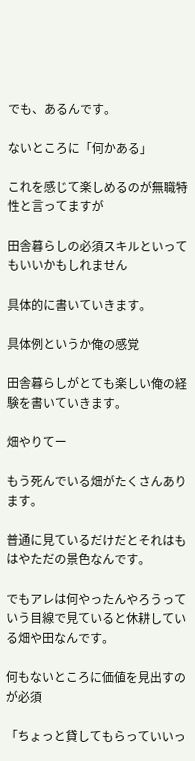でも、あるんです。

ないところに「何かある」

これを感じて楽しめるのが無職特性と言ってますが

田舎暮らしの必須スキルといってもいいかもしれません

具体的に書いていきます。

具体例というか俺の感覚

田舎暮らしがとても楽しい俺の経験を書いていきます。

畑やりてー

もう死んでいる畑がたくさんあります。

普通に見ているだけだとそれはもはやただの景色なんです。

でもアレは何やったんやろうっていう目線で見ていると休耕している畑や田なんです。

何もないところに価値を見出すのが必須

「ちょっと貸してもらっていいっ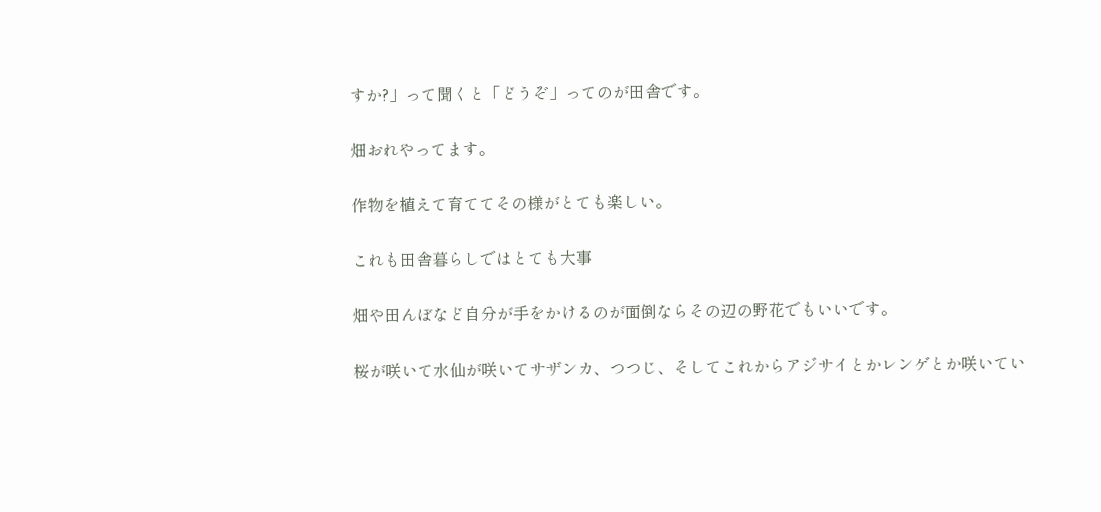すか?」って聞くと「どうぞ」ってのが田舎です。

畑おれやってます。

作物を植えて育ててその様がとても楽しい。

これも田舎暮らしではとても大事

畑や田んぼなど自分が手をかけるのが面倒ならその辺の野花でもいいです。

桜が咲いて水仙が咲いてサザンカ、つつじ、そしてこれからアジサイとかレンゲとか咲いてい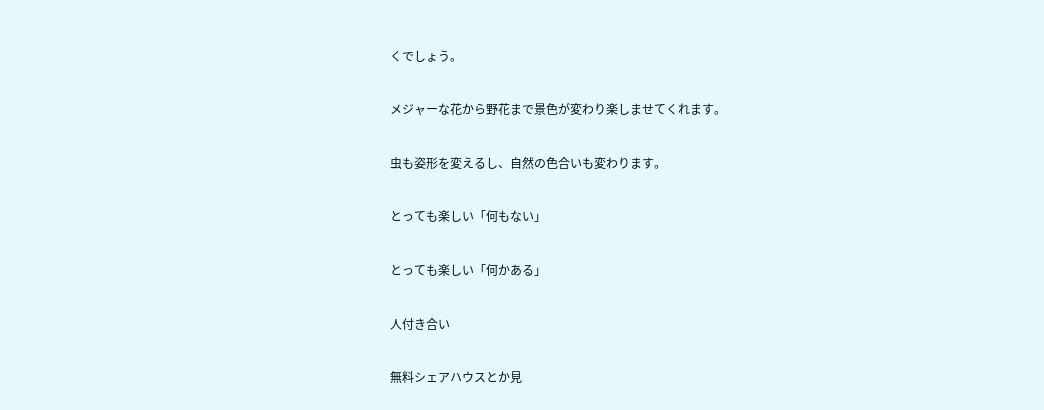くでしょう。

メジャーな花から野花まで景色が変わり楽しませてくれます。

虫も姿形を変えるし、自然の色合いも変わります。

とっても楽しい「何もない」

とっても楽しい「何かある」

人付き合い

無料シェアハウスとか見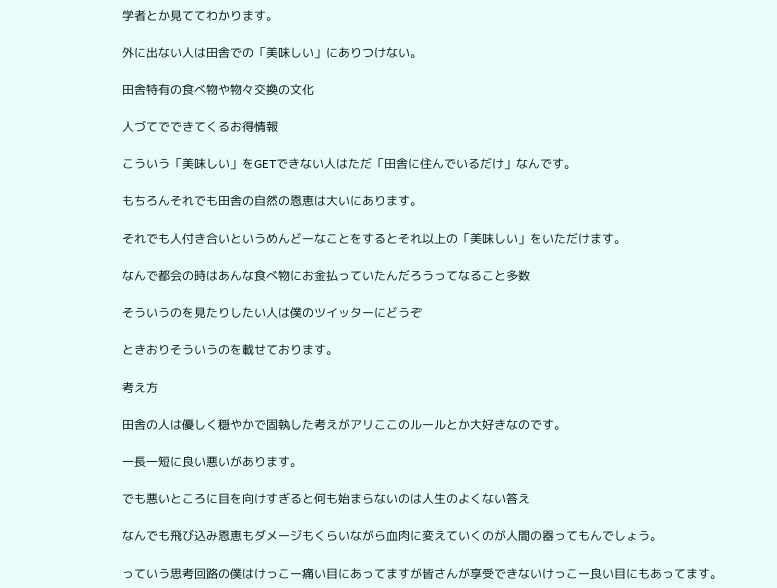学者とか見ててわかります。

外に出ない人は田舎での「美味しい」にありつけない。

田舎特有の食べ物や物々交換の文化

人づてでできてくるお得情報

こういう「美味しい」をGETできない人はただ「田舎に住んでいるだけ」なんです。

もちろんそれでも田舎の自然の恩恵は大いにあります。

それでも人付き合いというめんどーなことをするとそれ以上の「美味しい」をいただけます。

なんで都会の時はあんな食べ物にお金払っていたんだろうってなること多数

そういうのを見たりしたい人は僕のツイッターにどうぞ

ときおりそういうのを載せております。

考え方

田舎の人は優しく穏やかで固執した考えがアリここのルールとか大好きなのです。

一長一短に良い悪いがあります。

でも悪いところに目を向けすぎると何も始まらないのは人生のよくない答え

なんでも飛び込み恩恵もダメージもくらいながら血肉に変えていくのが人間の器ってもんでしょう。

っていう思考回路の僕はけっこー痛い目にあってますが皆さんが享受できないけっこー良い目にもあってます。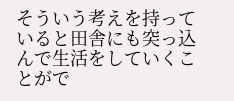そういう考えを持っていると田舎にも突っ込んで生活をしていくことがで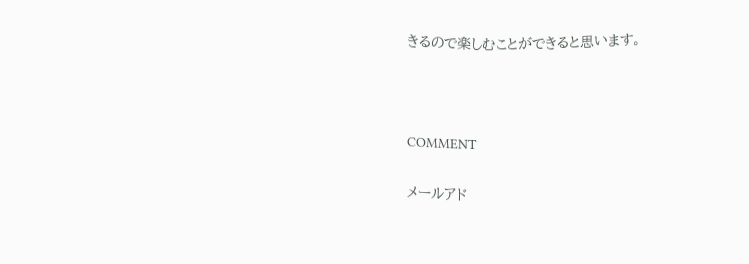きるので楽しむことができると思います。



COMMENT

メールアド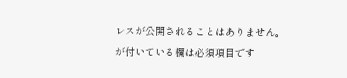レスが公開されることはありません。 が付いている欄は必須項目です